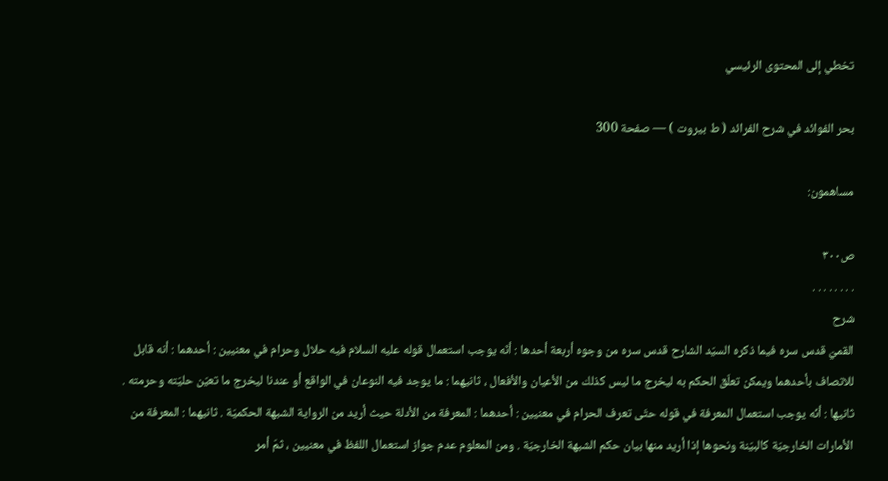تخطي إلى المحتوى الرئيسي

بحر الفوائد في شرح الفرائد ( ط بيروت ) — صفحة 300

مساهمون:

ص٣٠٠
. . . . . . . .
شرح
القميّ قدس سره فيما ذكره السيّد الشارح قدس سره من وجوه أربعة أحدها : أنّه يوجب استعمال قوله عليه السلام فيه حلال وحرام في معنيين : أحدهما : أنه قابل للاتصاف بأحدهما ويمكن تعلّق الحكم به ليخرج ما ليس كذلك من الأعيان والأفعال ، ثانيهما : ما يوجد فيه النوعان في الواقع أو عندنا ليخرج ما تعيّن حليّته وحرمته . ثانيها : أنّه يوجب استعمال المعرفة في قوله حتّى تعرف الحرام في معنيين : أحدهما : المعرفة من الأدلة حيث أريد من الرواية الشبهة الحكميّة . ثانيهما : المعرفة من الأمارات الخارجيّة كالبيّنة ونحوها إذا أريد منها بيان حكم الشبهة الخارجيّة . ومن المعلوم عدم جواز استعمال اللفظ في معنيين ، ثمّ أمر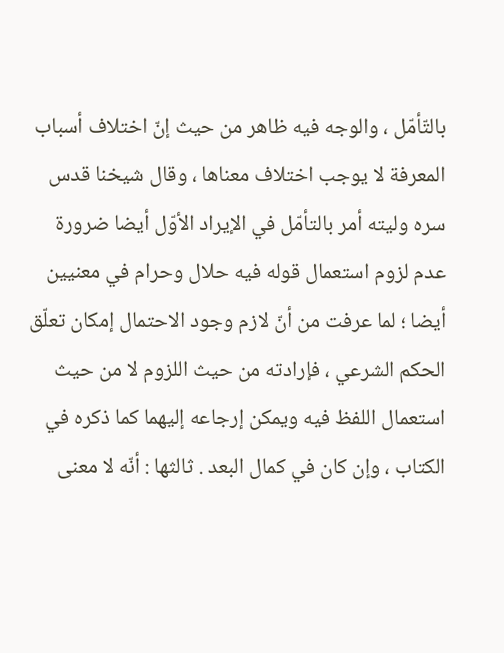بالتّأمّل ، والوجه فيه ظاهر من حيث إنّ اختلاف أسباب المعرفة لا يوجب اختلاف معناها ، وقال شيخنا قدس سره وليته أمر بالتأمّل في الإيراد الأوّل أيضا ضرورة عدم لزوم استعمال قوله فيه حلال وحرام في معنيين أيضا ؛ لما عرفت من أنّ لازم وجود الاحتمال إمكان تعلّق الحكم الشرعي ، فإرادته من حيث اللزوم لا من حيث استعمال اللفظ فيه ويمكن إرجاعه إليهما كما ذكره في الكتاب ، وإن كان في كمال البعد . ثالثها : أنّه لا معنى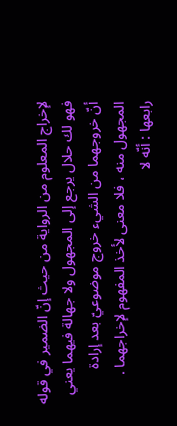لإخراج المعلوم من الرواية من حيث إنّ الضمير في قوله فهو لك حلال يرجع إلى المجهول ولا جهالة فيهما يعني أنّ خروجهما من الشيء خروج موضوعيّ بعد إرادة المجهول منه ، فلا معنى لأخذ المفهوم لإخراجهما . رابعها : أنّه لا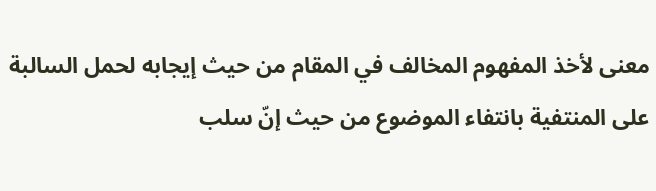معنى لأخذ المفهوم المخالف في المقام من حيث إيجابه لحمل السالبة على المنتفية بانتفاء الموضوع من حيث إنّ سلب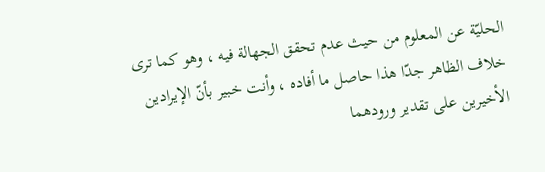الحليّة عن المعلوم من حيث عدم تحقق الجهالة فيه ، وهو كما ترى خلاف الظاهر جدّا هذا حاصل ما أفاده ، وأنت خبير بأنّ الإيرادين الأخيرين على تقدير ورودهما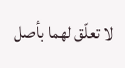لا تعلّق لهما بأصل